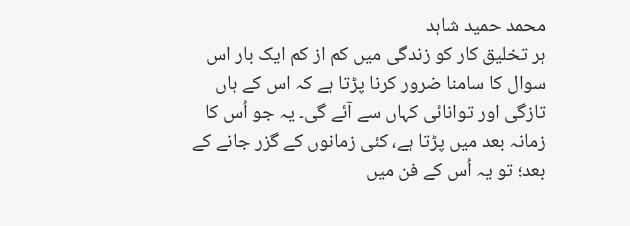محمد حمید شاہد
ہر تخلیق کار کو زندگی میں کم از کم ایک بار اس سوال کا سامنا ضرور کرنا پڑتا ہے کہ اس کے ہاں تازگی اور توانائی کہاں سے آئے گی۔ یہ جو اُس کا زمانہ بعد میں پڑتا ہے، کئی زمانوں کے گزر جانے کے بعد؛ تو یہ اُس کے فن میں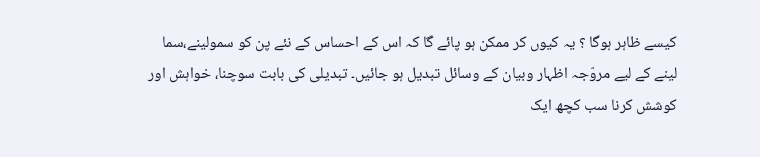کیسے ظاہر ہوگا ؟ یہ کیوں کر ممکن ہو پائے گا کہ اس کے احساس کے نئے پن کو سمولینے،سما لینے کے لیے مروّجہ اظہار وبیان کے وسائل تبدیل ہو جائیں۔ تبدیلی کی بابت سوچنا، خواہش اور کوشش کرنا سب کچھ ایک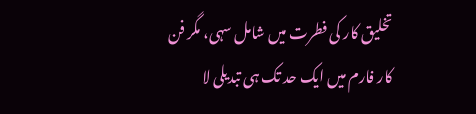تخلیق کار کی فطرت میں شامل سہی، مگر فن کار فارم میں ایک حد تک ہی تبدیلی لا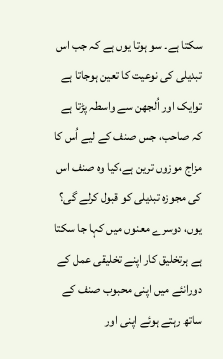سکتا ہے۔ سو ہوتا یوں ہے کہ جب اس تبدیلی کی نوعیت کا تعین ہوجاتا ہے توایک اور اُلجھن سے واسطہ پڑتا ہے کہ صاحب، جس صنف کے لیے اُس کا مزاج موزوں ترین ہے،کیا وہ صنف اس کی مجوزہ تبدیلی کو قبول کرلے گی؟ یوں، دوسرے معنوں میں کہا جا سکتا ہے ہرتخلیق کار اپنے تخلیقی عمل کے دورانئے میں اپنی محبوب صنف کے ساتھ رہتے ہوئے اپنی اور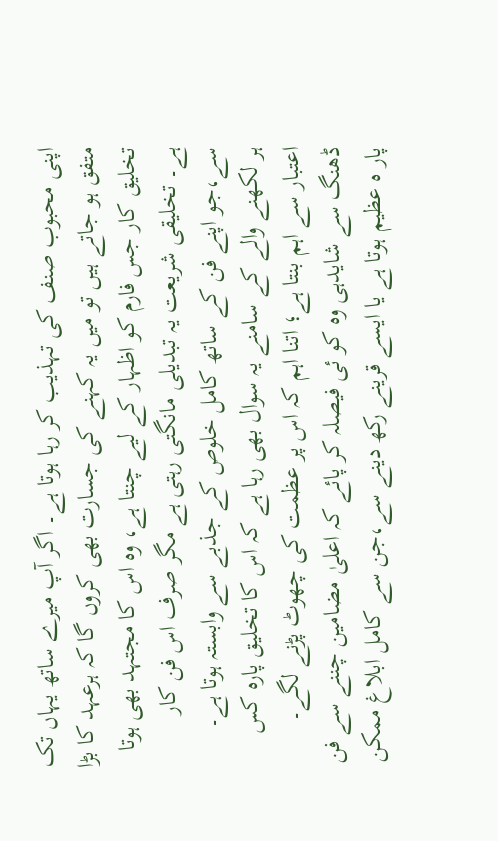اپنی محبوب صنف کی تہذیب کر رہا ہوتا ہے۔ اگر آپ میرے ساتھ یہاں تک متفق ہو جاتے ہیں تو میں یہ کہنے کی جسارت بھی کروں گا کہ ہرعہد کا بڑا تخلیق کار جس فارم کو اظہار کے لیے چنتا ہے، وہ اس کا مجتہد بھی ہوتا ہے۔ تخلیقی شریعت یہ تبدیلی مانگتی رہتی ہے مگر صرف اس فن کار سے،جو اپنے فن کے ساتھ کامل خلوص کے جذبے سے وابستہ ہوتا ہے۔
ہر لکھنے والے کے سامنے یہ سوال بھی رہا ہے کہ اس کا تخلیق پارہ کس اعتبار سے اہم بنتا ہے؛ اتنا اہم کہ اس پر عظمت کی چھوٹ پڑنے لگے۔ ڈھنگ سے شایدہی وہ کو ئی فیصلہ کر پائے کہ اعلیٰ مضامین چننے سے فن پار ہ عظیم ہوتا ہے یا ایسے قرینے رکھ دینے سے،جن سے کامل ابلاغ ممکن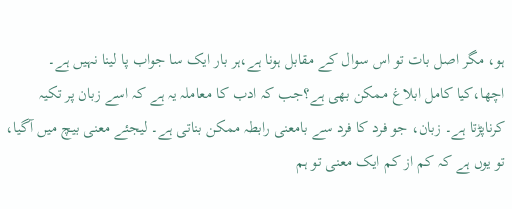ہو، مگر اصل بات تو اس سوال کے مقابل ہونا ہے،ہر بار ایک سا جواب پا لینا نہیں ہے۔ اچھا،کیا کامل ابلاغ ممکن بھی ہے؟جب کہ ادب کا معاملہ یہ ہے کہ اسے زبان پر تکیہ کرناپڑتا ہے۔ زبان، جو فرد کا فرد سے بامعنی رابطہ ممکن بناتی ہے۔ لیجئے معنی بیچ میں آگیا، تو یوں ہے کہ کم از کم ایک معنی تو ہم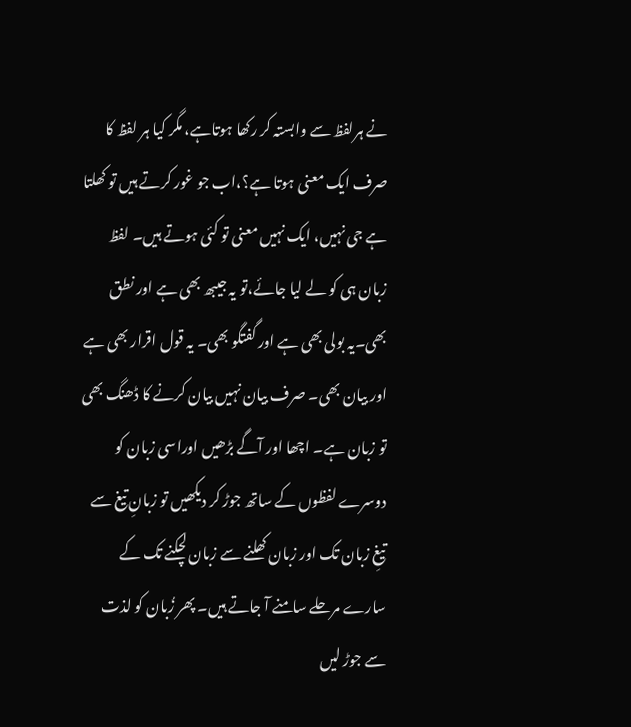نے ہرلفظ سے وابستہ کر رکھا ہوتاہے، مگر کیا ہر لفظ کا صرف ایک معنی ہوتا ہے؟،اب جو غور کرتے ہیں تو کھلتا ہے جی نہیں، ایک نہیں معنی تو کئی ہوتے ہیں۔ لفظ زبان ہی کو لے لیا جائے،تو یہ جیبھ بھی ہے اور نطق بھی۔یہ بولی بھی ہے اور گفتگو بھی۔ یہ قول اقرار بھی ہے اور بیان بھی۔ صرف بیان نہیں بیان کرنے کا ڈھنگ بھی تو زبان ہے۔ اچھا اور آگے بڑھیں اوراسی زبان کو دوسرے لفظوں کے ساتھ جوڑ کر دیکھیں تو زبانِ تیغ سے تیغِ زبان تک اور زبان کھلنے سے زبان لچکنے تک کے سارے مرحلے سامنے آ جاتے ہیں۔ پھر زُبان کو لذت سے جوڑ لیں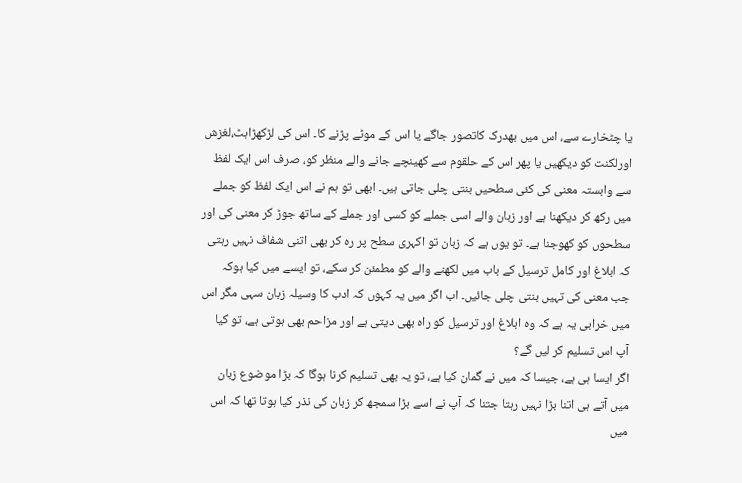یا چٹخارے سے، اس میں بھدرک کاتصور جاگے یا اس کے موٹے پڑنے کا۔ اس کی لڑکھڑاہٹ،لغزش اورلکنت کو دیکھیں یا پھر اس کے حلقوم سے کھینچے جانے والے منظر کو، صرف اس ایک لفظ سے وابستہ معنی کی کئی سطحیں بنتی چلی جاتی ہیں۔ ابھی تو ہم نے اس ایک لفظ کو جملے میں رکھ کر دیکھنا ہے اور زبان والے اسی جملے کو کسی اور جملے کے ساتھ جوڑ کر معنی کی اور سطحوں کو کھوجنا ہے۔ تو یوں ہے کہ زبان تو اکہری سطح پر رہ کر بھی اتنی شفاف نہیں رہتی کہ ابلاغ اور کامل ترسیل کے باب میں لکھنے والے کو مطمئن کر سکے، تو ایسے میں کیا ہوکہ جب معنی کی تہیں بنتی چلی جائیں۔ اب اگر میں یہ کہوں کہ ادب کا وسیلہ زبان سہی مگر اس میں خرابی یہ ہے کہ وہ ابلاغ اور ترسیل کو راہ بھی دیتی ہے اور مزاحم بھی ہوتی ہے، تو کیا آپ اس تسلیم کر لیں گے؟
اگر ایسا ہی ہے، جیسا کہ میں نے گمان کیا ہے، تو یہ بھی تسلیم کرنا ہوگا کہ بڑا موضوع زبان میں آتے ہی اتنا بڑا نہیں رہتا جتنا کہ آپ نے اسے بڑا سمجھ کر زبان کی نذر کیا ہوتا تھا کہ اس میں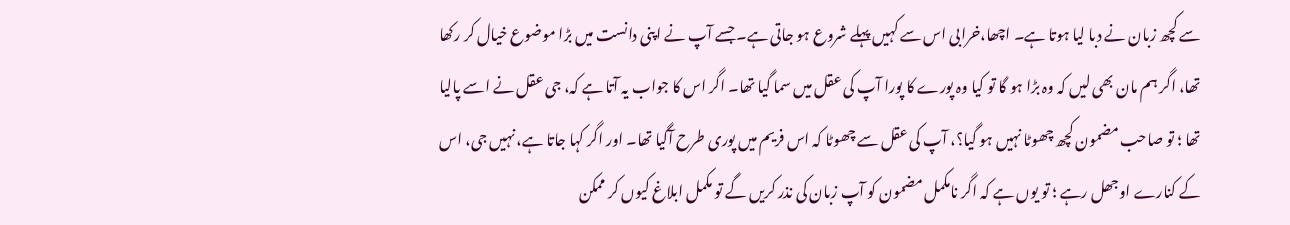سے کچھ زبان نے دبا لیا ہوتا ہے۔ اچھا،خرابی اس سے کہیں پہلے شروع ہو جاتی ہے۔ جسے آپ نے اپنی دانست میں بڑا موضوع خیال کر رکھا تھا، اگر ہم مان بھی لیں کہ وہ بڑا ہو گا تو کیا وہ پورے کا پورا آپ کی عقل میں سما گیا تھا۔ اگر اس کا جواب یہ آتا ہے کہ، جی عقل نے اسے پالیا تھا ؛ تو صاحب مضمون کچھ چھوٹا نہیں ہو گیا؟، آپ کی عقل سے چھوٹا کہ اس فریم میں پوری طرح آگیا تھا۔ اور اگر کہا جاتا ہے، نہیں جی، اس کے کنارے اوجھل رہے ؛ تو یوں ہے کہ اگر نامکمل مضمون کو آپ زبان کی نذر کریں گے تو مکمل ابلاغ کیوں کر ممکن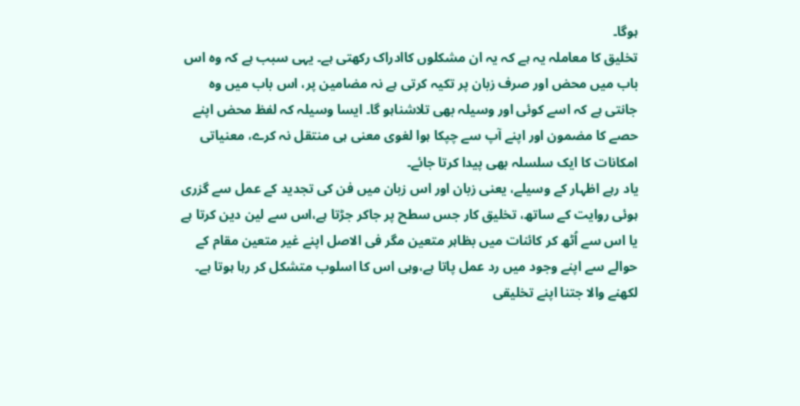ہوگا۔
تخلیق کا معاملہ یہ ہے کہ یہ ان مشکلوں کاادراک رکھتی ہے۔ یہی سبب ہے کہ وہ اس باب میں محض اور صرف زبان پر تکیہ کرتی ہے نہ مضامین پر، اس باب میں وہ جانتی ہے کہ اسے کوئی اور وسیلہ بھی تلاشناہو گا۔ ایسا وسیلہ کہ لفظ محض اپنے حصے کا مضمون اور اپنے آپ سے چپکا ہوا لغوی معنی ہی منتقل نہ کرے، معنیاتی امکانات کا ایک سلسلہ بھی پیدا کرتا جائے۔
یاد رہے اظہار کے وسیلے، یعنی زبان اور اس زبان میں فن کی تجدید کے عمل سے گزری ہوئی روایت کے ساتھ، تخلیق کار جس سطح پر جاکر جڑتا ہے،اس سے لین دین کرتا ہے یا اس سے اُٹھ کر کائنات میں بظاہر متعین مگر فی الاصل اپنے غیر متعین مقام کے حوالے سے اپنے وجود میں رد عمل پاتا ہے،وہی اس کا اسلوب متشکل کر رہا ہوتا ہے۔ لکھنے والا جتنا اپنے تخلیقی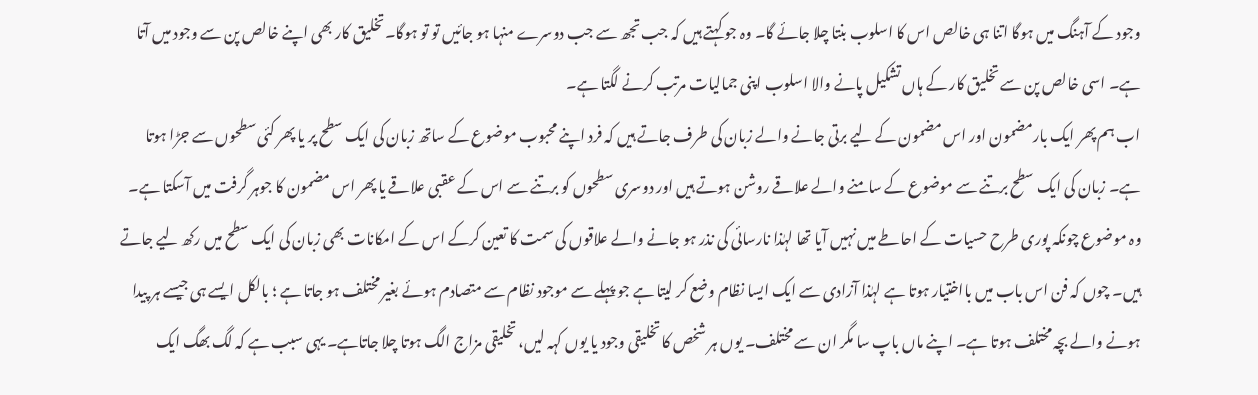وجود کے آہنگ میں ہوگا اتنا ہی خالص اس کا اسلوب بنتا چلا جائے گا۔ وہ جو کہتے ہیں کہ جب تجھ سے جب دوسرے منہا ہو جائیں تو تو ہوگا۔تخلیق کار بھی اپنے خالص پن سے وجود میں آتا ہے۔ اسی خالص پن سے تخلیق کار کے ہاں تشکیل پانے والا اسلوب اپنی جمالیات مرتب کرنے لگتا ہے۔
اب ہم پھر ایک بارمضمون اور اس مضمون کے لیے برتی جانے والے زبان کی طرف جاتے ہیں کہ فرد اپنے محبوب موضوع کے ساتھ زبان کی ایک سطح پر یا پھر کئی سطحوں سے جڑا ہوتا ہے۔ زبان کی ایک سطح برتنے سے موضوع کے سامنے والے علاقے روشن ہوتے ہیں اور دوسری سطحوں کو برتنے سے اس کے عقبی علاقے یا پھر اس مضمون کا جوہر گرفت میں آسکتا ہے۔ وہ موضوع چونکہ پوری طرح حسیات کے احاطے میں نہیں آیا تھا لہٰذا نارسائی کی نذر ہو جانے والے علاقوں کی سمت کا تعین کرکے اس کے امکانات بھی زبان کی ایک سطح میں رکھ لیے جاتے ہیں۔ چوں کہ فن اس باب میں بااختیار ہوتا ہے لہٰذا آزادی سے ایک ایسا نظام وضع کر لیتا ہے جو پہلے سے موجود نظام سے متصادم ہوئے بغیر مختلف ہو جاتا ہے ؛ بالکل ایسے ہی جیسے ہر پیدا ہونے والے بچہ مختلف ہوتا ہے۔ اپنے ماں باپ سا مگر ان سے مختلف۔ یوں ہر شخص کا تخلیقی وجود یا یوں کہہ لیں، تخلیقی مزاج الگ ہوتا چلا جاتاہے۔ یہی سبب ہے کہ لگ بھگ ایک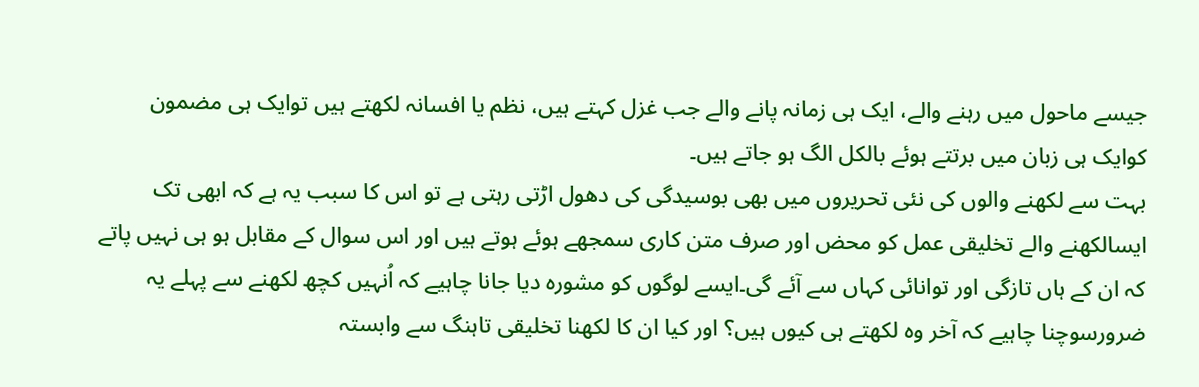جیسے ماحول میں رہنے والے، ایک ہی زمانہ پانے والے جب غزل کہتے ہیں، نظم یا افسانہ لکھتے ہیں توایک ہی مضمون کوایک ہی زبان میں برتتے ہوئے بالکل الگ ہو جاتے ہیں۔
بہت سے لکھنے والوں کی نئی تحریروں میں بھی بوسیدگی کی دھول اڑتی رہتی ہے تو اس کا سبب یہ ہے کہ ابھی تک ایسالکھنے والے تخلیقی عمل کو محض اور صرف متن کاری سمجھے ہوئے ہوتے ہیں اور اس سوال کے مقابل ہو ہی نہیں پاتے کہ ان کے ہاں تازگی اور توانائی کہاں سے آئے گی۔ایسے لوگوں کو مشورہ دیا جانا چاہیے کہ اُنہیں کچھ لکھنے سے پہلے یہ ضرورسوچنا چاہیے کہ آخر وہ لکھتے ہی کیوں ہیں؟ اور کیا ان کا لکھنا تخلیقی تاہنگ سے وابستہ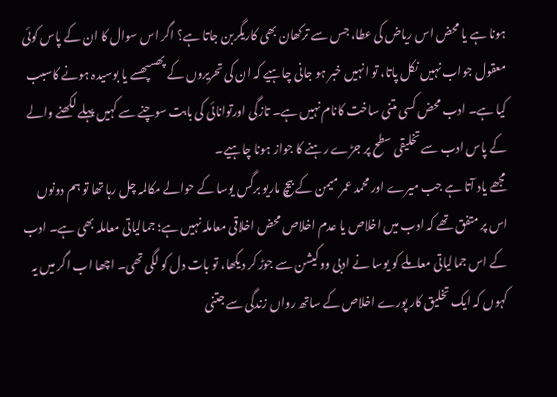ہونا ہے یا محض اس ریاض کی عطا، جس سے ترکھان بھی کاریگربن جاتا ہے؟ اگر اس سوال کا ان کے پاس کوئی معقول جواب نہیں نکل پاتا، تو انہیں خبر ہو جانی چاہیے کہ ان کی تحریروں کے پھسپھسے یا بوسیدہ ہونے کاسبب کیا ہے۔ ادب محض کسی متنی ساخت کانام نہیں ہے۔ تازگی اورتوانائی کی بابت سوچنے سے کہیں پہلے لکھنے والے کے پاس ادب سے تخلیقی سطح پر جڑے رہنے کا جواز ہونا چاہیے۔
مجھے یاد آتا ہے جب میرے اور محمد عمر میمن کے بیچ ماریو برگس یوسا کے حوالے مکالمہ چل رہا تھا تو ہم دونوں اس پر متفق تھے کہ ادب میں اخلاص یا عدم اخلاص محض اخلاقی معاملہ نہیں ہے؛ جمالیاتی معاملہ بھی ہے۔ ادب کے اس جمالیاتی معاملے کو یوسا نے ادبی ووکیشن سے جوڑ کر دیکھا، تو بات دل کو لگی تھی۔ اچھا اب اگر میں یہ کہوں کہ ایک تخلیق کار پورے اخلاص کے ساتھ رواں زندگی سے جتنی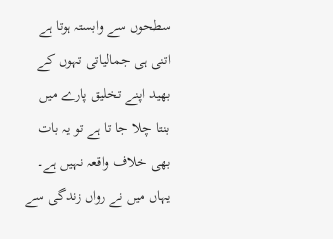سطحوں سے وابستہ ہوتا ہے اتنی ہی جمالیاتی تہوں کے بھید اپنے تخلیق پارے میں بنتا چلا جا تا ہے تو یہ بات بھی خلاف واقعہ نہیں ہے۔ یہاں میں نے رواں زندگی سے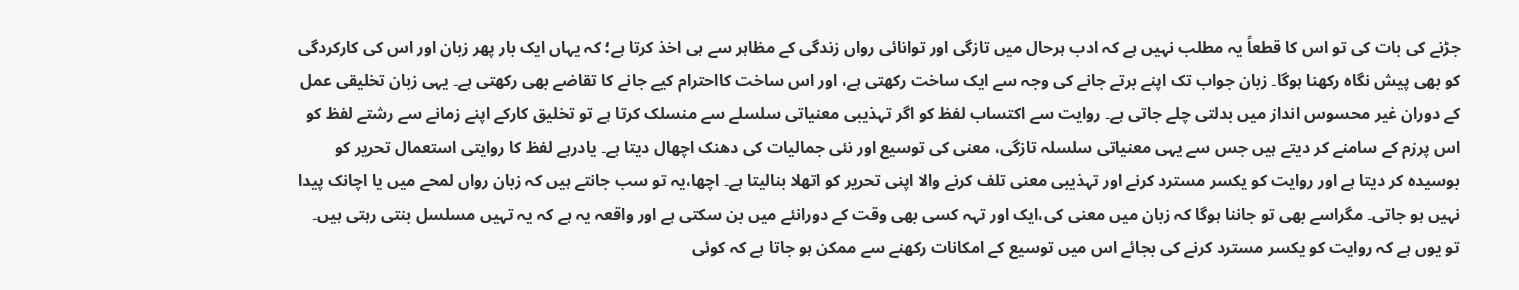جڑنے کی بات کی تو اس کا قطعاً یہ مطلب نہیں ہے کہ ادب ہرحال میں تازگی اور توانائی رواں زندگی کے مظاہر سے ہی اخذ کرتا ہے؛ کہ یہاں ایک بار پھر زبان اور اس کی کارکردگی کو بھی پیش نگاہ رکھنا ہوگا۔ زبان جواب تک اپنے برتے جانے کی وجہ سے ایک ساخت رکھتی ہے، اور اس ساخت کااحترام کیے جانے کا تقاضے بھی رکھتی ہے۔ یہی زبان تخلیقی عمل کے دوران غیر محسوس انداز میں بدلتی چلے جاتی ہے۔ روایت سے اکتساب لفظ کو اگر تہذیبی معنیاتی سلسلے سے منسلک کرتا ہے تو تخلیق کارکے اپنے زمانے سے رشتے لفظ کو اس پرزم کے سامنے کر دیتے ہیں جس سے یہی معنیاتی سلسلہ تازگی، معنی کی توسیع اور نئی جمالیات کی دھنک اچھال دیتا ہے۔ یادرہے لفظ کا روایتی استعمال تحریر کو بوسیدہ کر دیتا ہے اور روایت کو یکسر مسترد کرنے اور تہذیبی معنی تلف کرنے والا اپنی تحریر کو اتھلا بنالیتا ہے۔ اچھا،یہ تو سب جانتے ہیں کہ زبان رواں لمحے میں یا اچانک پیدا نہیں ہو جاتی۔ مگراسے بھی تو جاننا ہوگا کہ زبان میں معنی کی،ایک اور تہہ کسی بھی وقت کے دورانئے میں بن سکتی ہے اور واقعہ یہ ہے کہ یہ تہیں مسلسل بنتی رہتی ہیں۔ تو یوں ہے کہ روایت کو یکسر مسترد کرنے کی بجائے اس میں توسیع کے امکانات رکھنے سے ممکن ہو جاتا ہے کہ کوئی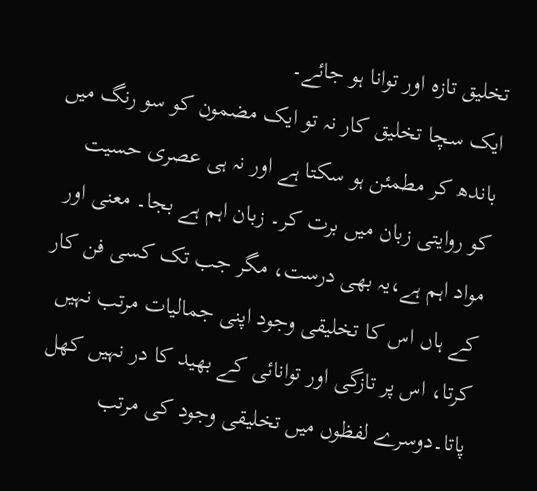تخلیق تازہ اور توانا ہو جائے۔
ایک سچا تخلیق کار نہ تو ایک مضمون کو سو رنگ میں باندھ کر مطمئن ہو سکتا ہے اور نہ ہی عصری حسیت کو روایتی زبان میں برت کر۔ زبان اہم ہے بجا۔ معنی اور مواد اہم ہے،یہ بھی درست، مگر جب تک کسی فن کار کے ہاں اس کا تخلیقی وجود اپنی جمالیات مرتب نہیں کرتا، اس پر تازگی اور توانائی کے بھید کا در نہیں کھل پاتا۔دوسرے لفظوں میں تخلیقی وجود کی مرتب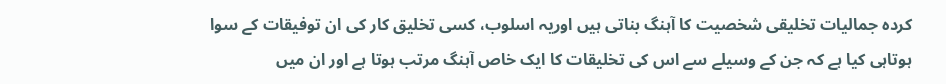کردہ جمالیات تخلیقی شخصیت کا آہنگ بناتی ہیں اوریہ اسلوب، کسی تخلیق کار کی ان توفیقات کے سوا ہوتاہی کیا ہے کہ جن کے وسیلے سے اس کی تخلیقات کا ایک خاص آہنگ مرتب ہوتا ہے اور ان میں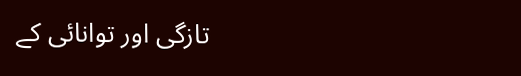تازگی اور توانائی کے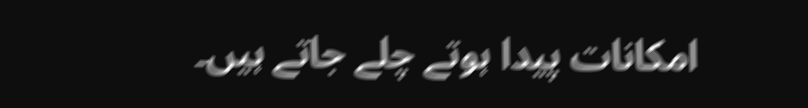امکانات پیدا ہوتے چلے جاتے ہیں۔